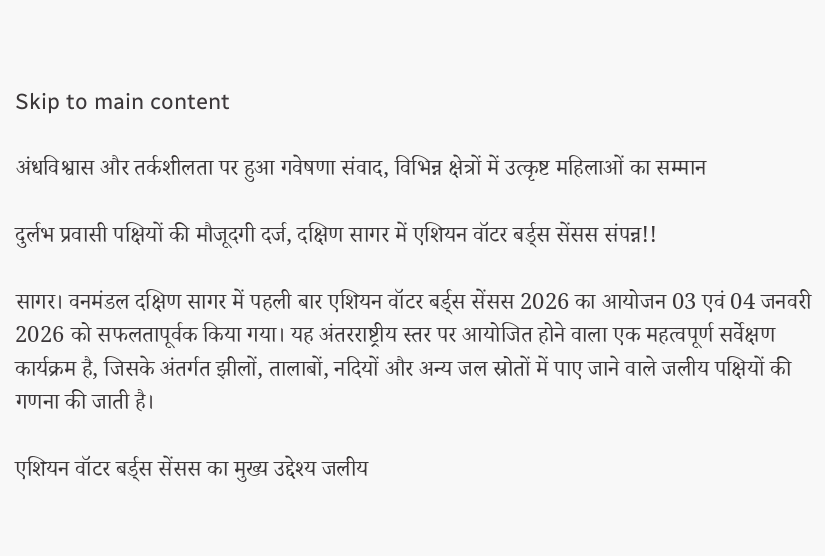Skip to main content

अंधविश्वास और तर्कशीलता पर हुआ गवेषणा संवाद, विभिन्न क्षेत्रों में उत्कृष्ट महिलाओं का सम्मान

दुर्लभ प्रवासी पक्षियों की मौजूदगी दर्ज, दक्षिण सागर में एशियन वॉटर बर्ड्स सेंसस संपन्न!!

सागर। वनमंडल दक्षिण सागर में पहली बार एशियन वॉटर बर्ड्स सेंसस 2026 का आयोजन 03 एवं 04 जनवरी 2026 को सफलतापूर्वक किया गया। यह अंतरराष्ट्रीय स्तर पर आयोजित होने वाला एक महत्वपूर्ण सर्वेक्षण कार्यक्रम है, जिसके अंतर्गत झीलों, तालाबों, नदियों और अन्य जल स्रोतों में पाए जाने वाले जलीय पक्षियों की गणना की जाती है।

एशियन वॉटर बर्ड्स सेंसस का मुख्य उद्देश्य जलीय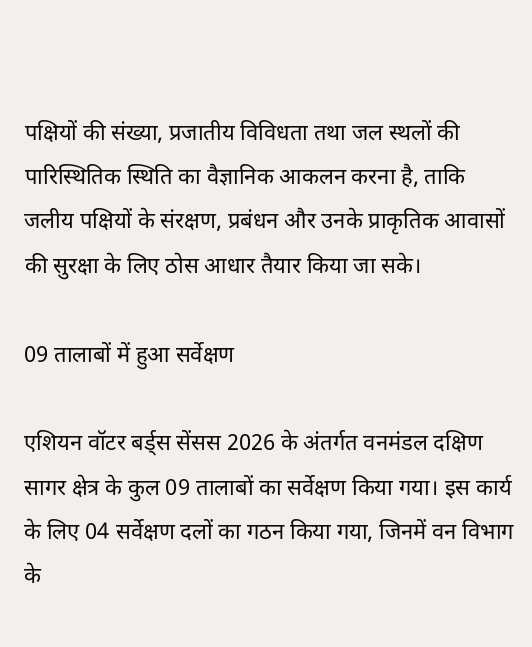पक्षियों की संख्या, प्रजातीय विविधता तथा जल स्थलों की पारिस्थितिक स्थिति का वैज्ञानिक आकलन करना है, ताकि जलीय पक्षियों के संरक्षण, प्रबंधन और उनके प्राकृतिक आवासों की सुरक्षा के लिए ठोस आधार तैयार किया जा सके।

09 तालाबों में हुआ सर्वेक्षण

एशियन वॉटर बर्ड्स सेंसस 2026 के अंतर्गत वनमंडल दक्षिण सागर क्षेत्र के कुल 09 तालाबों का सर्वेक्षण किया गया। इस कार्य के लिए 04 सर्वेक्षण दलों का गठन किया गया, जिनमें वन विभाग के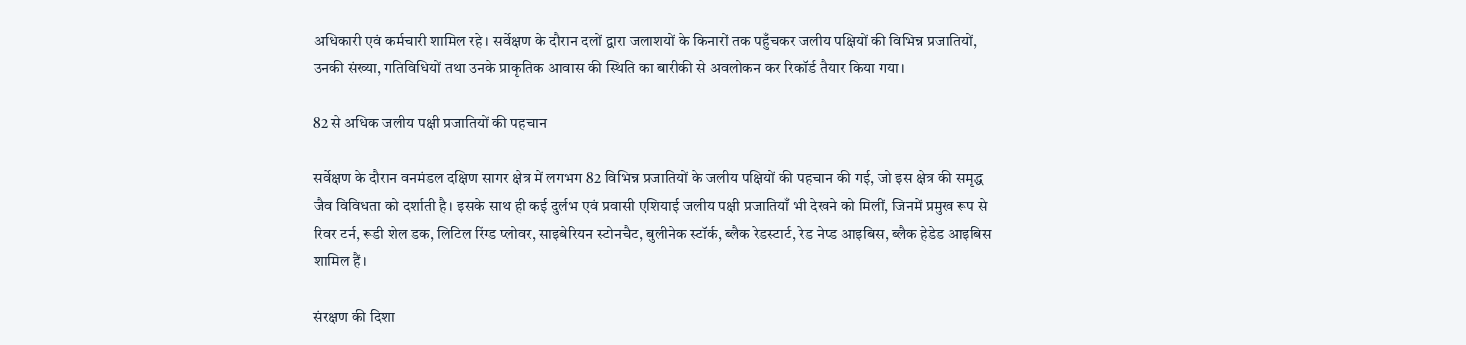अधिकारी एवं कर्मचारी शामिल रहे। सर्वेक्षण के दौरान दलों द्वारा जलाशयों के किनारों तक पहुँचकर जलीय पक्षियों की विभिन्न प्रजातियों, उनकी संख्या, गतिविधियों तथा उनके प्राकृतिक आवास की स्थिति का बारीकी से अवलोकन कर रिकॉर्ड तैयार किया गया।

82 से अधिक जलीय पक्षी प्रजातियों की पहचान

सर्वेक्षण के दौरान वनमंडल दक्षिण सागर क्षेत्र में लगभग 82 विभिन्न प्रजातियों के जलीय पक्षियों की पहचान की गई, जो इस क्षेत्र की समृद्ध जैव विविधता को दर्शाती है। इसके साथ ही कई दुर्लभ एवं प्रवासी एशियाई जलीय पक्षी प्रजातियाँ भी देखने को मिलीं, जिनमें प्रमुख रूप से रिवर टर्न, रूडी शेल डक, लिटिल रिंग्ड प्लोवर, साइबेरियन स्टोनचैट, बुलीनेक स्टॉर्क, ब्लैक रेडस्टार्ट, रेड नेप्ड आइबिस, ब्लैक हेडेड आइबिस शामिल हैं।

संरक्षण की दिशा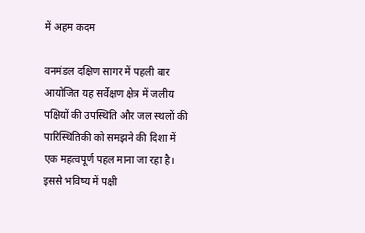में अहम कदम

वनमंडल दक्षिण सागर में पहली बार आयोजित यह सर्वेक्षण क्षेत्र में जलीय पक्षियों की उपस्थिति और जल स्थलों की पारिस्थितिकी को समझने की दिशा में एक महत्वपूर्ण पहल माना जा रहा है। इससे भविष्य में पक्षी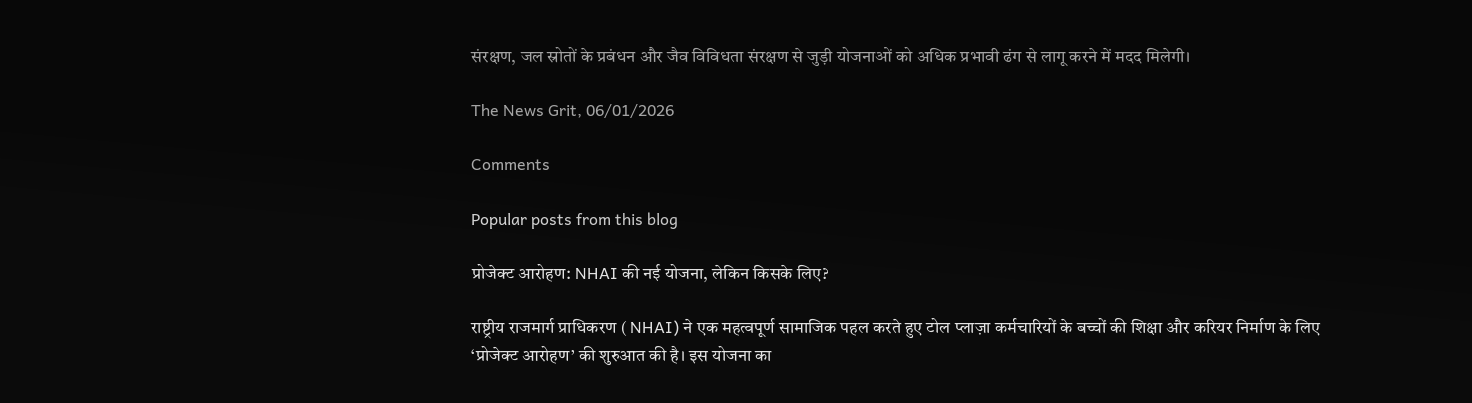संरक्षण, जल स्रोतों के प्रबंधन और जैव विविधता संरक्षण से जुड़ी योजनाओं को अधिक प्रभावी ढंग से लागू करने में मदद मिलेगी।

The News Grit, 06/01/2026

Comments

Popular posts from this blog

प्रोजेक्ट आरोहण: NHAI की नई योजना, लेकिन किसके लिए?

राष्ट्रीय राजमार्ग प्राधिकरण ( NHAI) ने एक महत्वपूर्ण सामाजिक पहल करते हुए टोल प्लाज़ा कर्मचारियों के बच्चों की शिक्षा और करियर निर्माण के लिए ‘प्रोजेक्ट आरोहण’ की शुरुआत की है। इस योजना का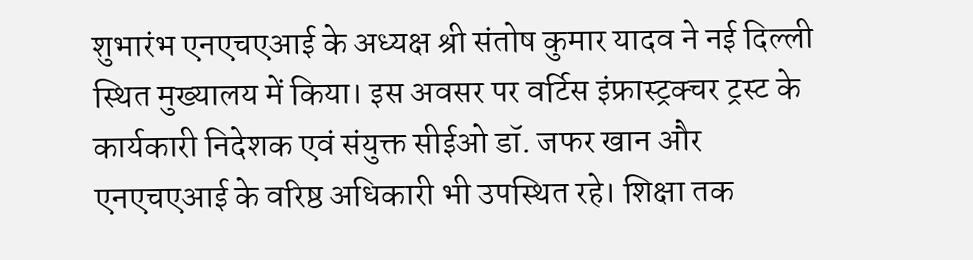शुभारंभ एनएचएआई के अध्यक्ष श्री संतोष कुमार यादव ने नई दिल्ली स्थित मुख्यालय में किया। इस अवसर पर वर्टिस इंफ्रास्ट्रक्चर ट्रस्ट के कार्यकारी निदेशक एवं संयुक्त सीईओ डॉ. जफर खान और एनएचएआई के वरिष्ठ अधिकारी भी उपस्थित रहे। शिक्षा तक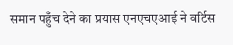समान पहुँच देने का प्रयास एनएचएआई ने वर्टिस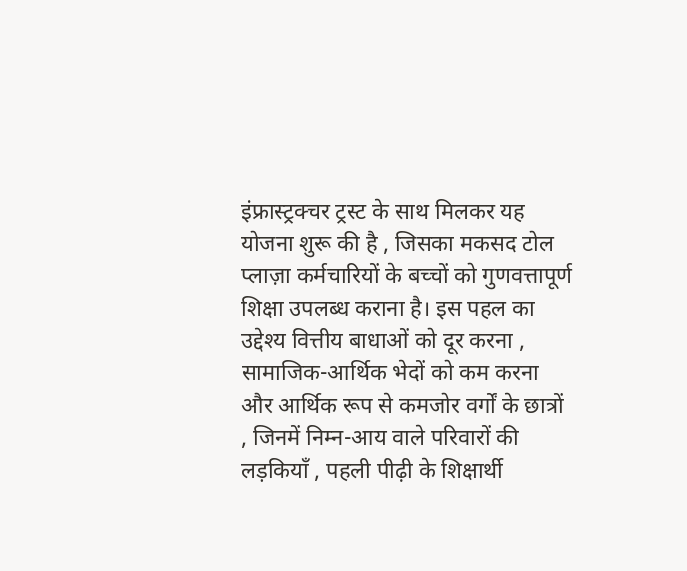इंफ्रास्ट्रक्चर ट्रस्ट के साथ मिलकर यह योजना शुरू की है , जिसका मकसद टोल प्लाज़ा कर्मचारियों के बच्चों को गुणवत्तापूर्ण शिक्षा उपलब्ध कराना है। इस पहल का उद्देश्य वित्तीय बाधाओं को दूर करना , सामाजिक-आर्थिक भेदों को कम करना और आर्थिक रूप से कमजोर वर्गों के छात्रों , जिनमें निम्न-आय वाले परिवारों की लड़कियाँ , पहली पीढ़ी के शिक्षार्थी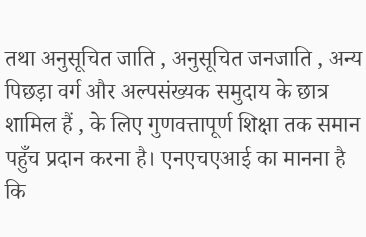तथा अनुसूचित जाति , अनुसूचित जनजाति , अन्य पिछड़ा वर्ग और अल्पसंख्यक समुदाय के छात्र शामिल हैं , के लिए गुणवत्तापूर्ण शिक्षा तक समान पहुँच प्रदान करना है। एनएचएआई का मानना है कि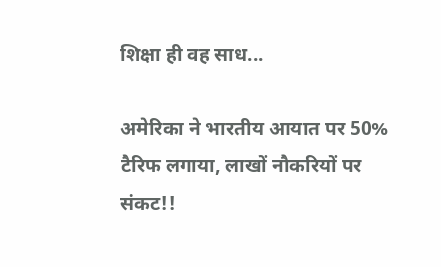शिक्षा ही वह साध...

अमेरिका ने भारतीय आयात पर 50% टैरिफ लगाया, लाखों नौकरियों पर संकट!!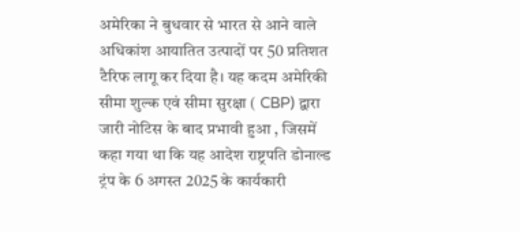अमेरिका ने बुधवार से भारत से आने वाले अधिकांश आयातित उत्पादों पर 50 प्रतिशत टैरिफ लागू कर दिया है। यह कदम अमेरिकी सीमा शुल्क एवं सीमा सुरक्षा ( CBP) द्वारा जारी नोटिस के बाद प्रभावी हुआ , जिसमें कहा गया था कि यह आदेश राष्ट्रपति डोनाल्ड ट्रंप के 6 अगस्त 2025 के कार्यकारी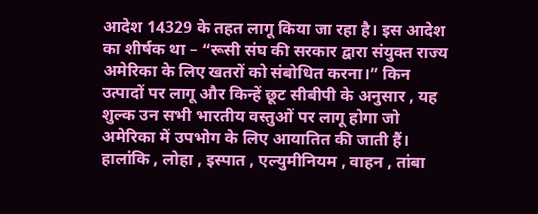आदेश 14329 के तहत लागू किया जा रहा है। इस आदेश का शीर्षक था – “रूसी संघ की सरकार द्वारा संयुक्त राज्य अमेरिका के लिए खतरों को संबोधित करना।” किन उत्पादों पर लागू और किन्हें छूट सीबीपी के अनुसार , यह शुल्क उन सभी भारतीय वस्तुओं पर लागू होगा जो अमेरिका में उपभोग के लिए आयातित की जाती हैं। हालांकि , लोहा , इस्पात , एल्युमीनियम , वाहन , तांबा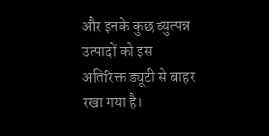और इनके कुछ व्युत्पन्न उत्पादों को इस अतिरिक्त ड्यूटी से बाहर रखा गया है।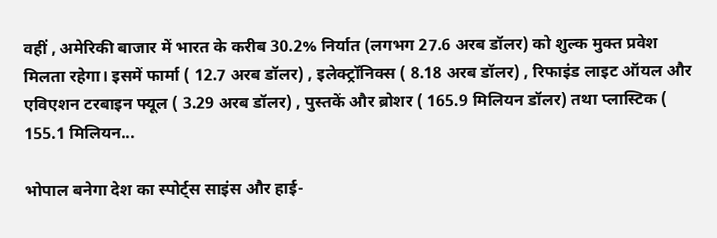वहीं , अमेरिकी बाजार में भारत के करीब 30.2% निर्यात (लगभग 27.6 अरब डॉलर) को शुल्क मुक्त प्रवेश मिलता रहेगा। इसमें फार्मा ( 12.7 अरब डॉलर) , इलेक्ट्रॉनिक्स ( 8.18 अरब डॉलर) , रिफाइंड लाइट ऑयल और एविएशन टरबाइन फ्यूल ( 3.29 अरब डॉलर) , पुस्तकें और ब्रोशर ( 165.9 मिलियन डॉलर) तथा प्लास्टिक ( 155.1 मिलियन...

भोपाल बनेगा देश का स्पोर्ट्स साइंस और हाई-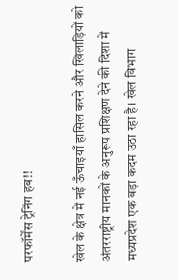परफॉर्मेंस ट्रेनिंग हब!!

खेल के क्षेत्र में नई ऊँचाइयाँ हासिल करने और खिलाड़ियों को अंतरराष्ट्रीय मानकों के अनुरूप प्रशिक्षण देने की दिशा में मध्यप्रदेश एक बड़ा कदम उठा रहा है। खेल विभाग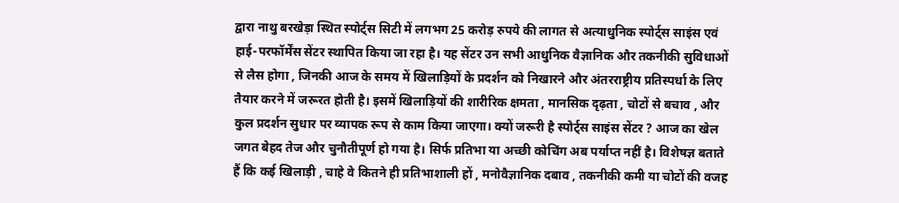द्वारा नाथु बरखेड़ा स्थित स्पोर्ट्स सिटी में लगभग 25 करोड़ रुपये की लागत से अत्याधुनिक स्पोर्ट्स साइंस एवं हाई-परफॉर्मेंस सेंटर स्थापित किया जा रहा है। यह सेंटर उन सभी आधुनिक वैज्ञानिक और तकनीकी सुविधाओं से लैस होगा , जिनकी आज के समय में खिलाड़ियों के प्रदर्शन को निखारने और अंतरराष्ट्रीय प्रतिस्पर्धा के लिए तैयार करने में जरूरत होती है। इसमें खिलाड़ियों की शारीरिक क्षमता , मानसिक दृढ़ता , चोटों से बचाव , और कुल प्रदर्शन सुधार पर व्यापक रूप से काम किया जाएगा। क्यों जरूरी है स्पोर्ट्स साइंस सेंटर ? आज का खेल जगत बेहद तेज और चुनौतीपूर्ण हो गया है। सिर्फ प्रतिभा या अच्छी कोचिंग अब पर्याप्त नहीं है। विशेषज्ञ बताते हैं कि कई खिलाड़ी , चाहे वे कितने ही प्रतिभाशाली हों , मनोवैज्ञानिक दबाव , तकनीकी कमी या चोटों की वजह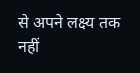से अपने लक्ष्य तक नहीं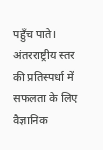पहुँच पाते। अंतरराष्ट्रीय स्तर की प्रतिस्पर्धा में सफलता के लिए वैज्ञानिक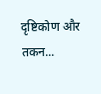दृष्टिकोण और तकन...